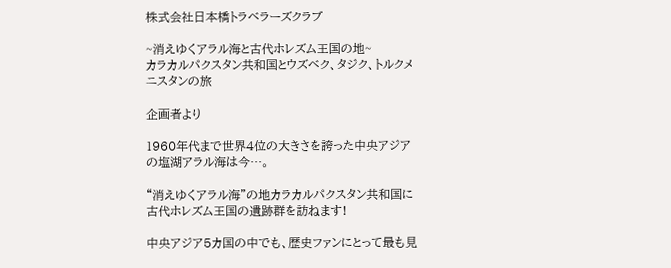株式会社日本橋トラベラーズクラブ

~消えゆくアラル海と古代ホレズム王国の地~
カラカルパクスタン共和国とウズベク、タジク、トルクメニスタンの旅

企画者より

1960年代まで世界4位の大きさを誇った中央アジアの塩湖アラル海は今…。

“消えゆくアラル海”の地カラカルパクスタン共和国に古代ホレズム王国の遺跡群を訪ねます!

中央アジア5カ国の中でも、歴史ファンにとって最も見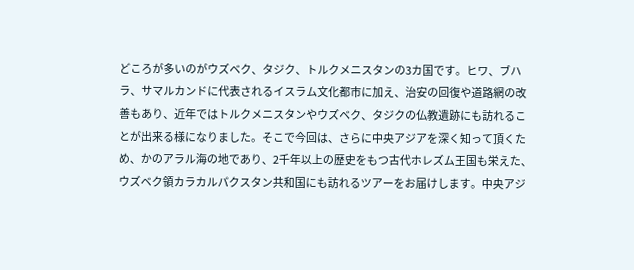どころが多いのがウズベク、タジク、トルクメニスタンの3カ国です。ヒワ、ブハラ、サマルカンドに代表されるイスラム文化都市に加え、治安の回復や道路網の改善もあり、近年ではトルクメニスタンやウズベク、タジクの仏教遺跡にも訪れることが出来る様になりました。そこで今回は、さらに中央アジアを深く知って頂くため、かのアラル海の地であり、2千年以上の歴史をもつ古代ホレズム王国も栄えた、ウズベク領カラカルパクスタン共和国にも訪れるツアーをお届けします。中央アジ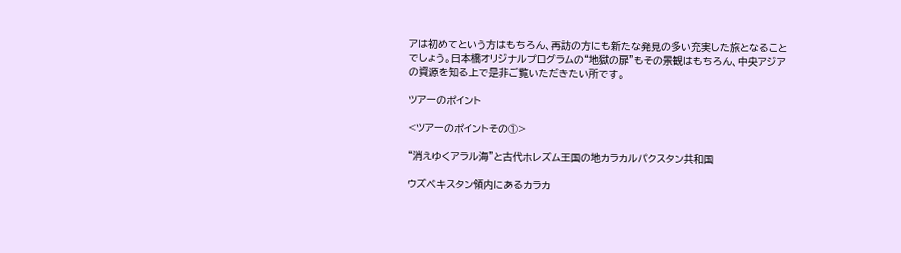アは初めてという方はもちろん、再訪の方にも新たな発見の多い充実した旅となることでしょう。日本橋オリジナルプログラムの“地獄の扉”もその景観はもちろん、中央アジアの資源を知る上で是非ご覧いただきたい所です。

ツアーのポイント

<ツアーのポイントその①>

“消えゆくアラル海”と古代ホレズム王国の地カラカルパクスタン共和国

ウズベキスタン領内にあるカラカ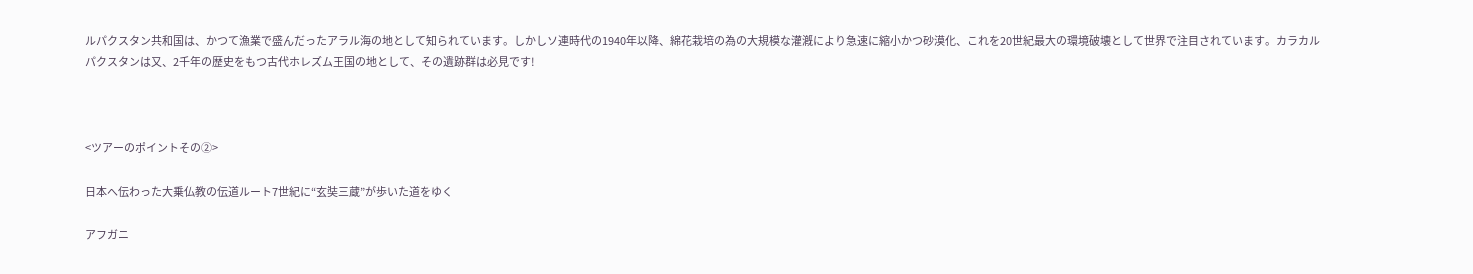ルパクスタン共和国は、かつて漁業で盛んだったアラル海の地として知られています。しかしソ連時代の1940年以降、綿花栽培の為の大規模な灌漑により急速に縮小かつ砂漠化、これを20世紀最大の環境破壊として世界で注目されています。カラカルパクスタンは又、2千年の歴史をもつ古代ホレズム王国の地として、その遺跡群は必見です!



<ツアーのポイントその②>

日本へ伝わった大乗仏教の伝道ルート7世紀に“玄奘三蔵”が歩いた道をゆく

アフガニ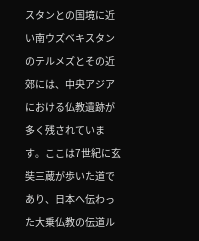スタンとの国境に近い南ウズベキスタンのテルメズとその近郊には、中央アジアにおける仏教遺跡が多く残されています。ここは7世紀に玄奘三蔵が歩いた道であり、日本へ伝わった大乗仏教の伝道ル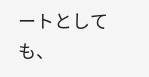ートとしても、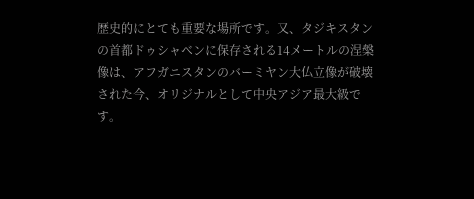歴史的にとても重要な場所です。又、タジキスタンの首都ドゥシャベンに保存される14メートルの涅槃像は、アフガニスタンのバーミヤン大仏立像が破壊された今、オリジナルとして中央アジア最大級です。